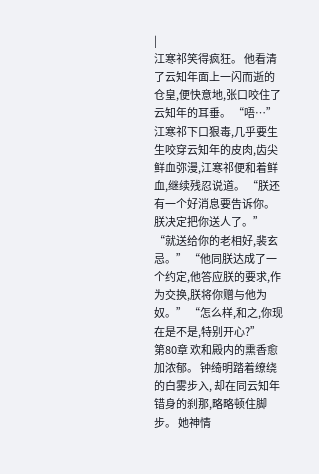|
江寒祁笑得疯狂。 他看清了云知年面上一闪而逝的仓皇,便快意地,张口咬住了云知年的耳垂。 “唔…” 江寒祁下口狠毒,几乎要生生咬穿云知年的皮肉,齿尖鲜血弥漫,江寒祁便和着鲜血,继续残忍说道。 “朕还有一个好消息要告诉你。朕决定把你送人了。” “就送给你的老相好,裴玄忌。” “他同朕达成了一个约定,他答应朕的要求,作为交换,朕将你赠与他为奴。” “怎么样,和之,你现在是不是,特别开心?”
第80章 欢和殿内的熏香愈加浓郁。 钟绮明踏着缭绕的白雾步入, 却在同云知年错身的刹那,略略顿住脚步。 她神情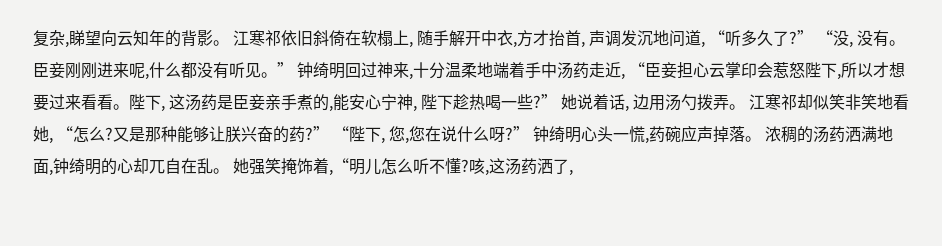复杂,睇望向云知年的背影。 江寒祁依旧斜倚在软榻上, 随手解开中衣,方才抬首, 声调发沉地问道, “听多久了?” “没, 没有。臣妾刚刚进来呢,什么都没有听见。” 钟绮明回过神来,十分温柔地端着手中汤药走近, “臣妾担心云掌印会惹怒陛下,所以才想要过来看看。陛下, 这汤药是臣妾亲手煮的,能安心宁神, 陛下趁热喝一些?” 她说着话, 边用汤勺拨弄。 江寒祁却似笑非笑地看她, “怎么?又是那种能够让朕兴奋的药?” “陛下, 您,您在说什么呀?” 钟绮明心头一慌,药碗应声掉落。 浓稠的汤药洒满地面,钟绮明的心却兀自在乱。 她强笑掩饰着,“明儿怎么听不懂?咳,这汤药洒了,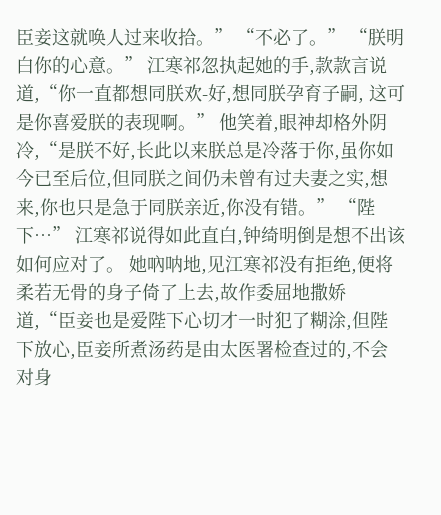臣妾这就唤人过来收拾。” “不必了。” “朕明白你的心意。” 江寒祁忽执起她的手,款款言说道,“你一直都想同朕欢-好,想同朕孕育子嗣, 这可是你喜爱朕的表现啊。” 他笑着,眼神却格外阴冷,“是朕不好,长此以来朕总是冷落于你,虽你如今已至后位,但同朕之间仍未曾有过夫妻之实,想来,你也只是急于同朕亲近,你没有错。” “陛下…” 江寒祁说得如此直白,钟绮明倒是想不出该如何应对了。 她吶呐地,见江寒祁没有拒绝,便将柔若无骨的身子倚了上去,故作委屈地撒娇道,“臣妾也是爱陛下心切才一时犯了糊涂,但陛下放心,臣妾所煮汤药是由太医署检查过的,不会对身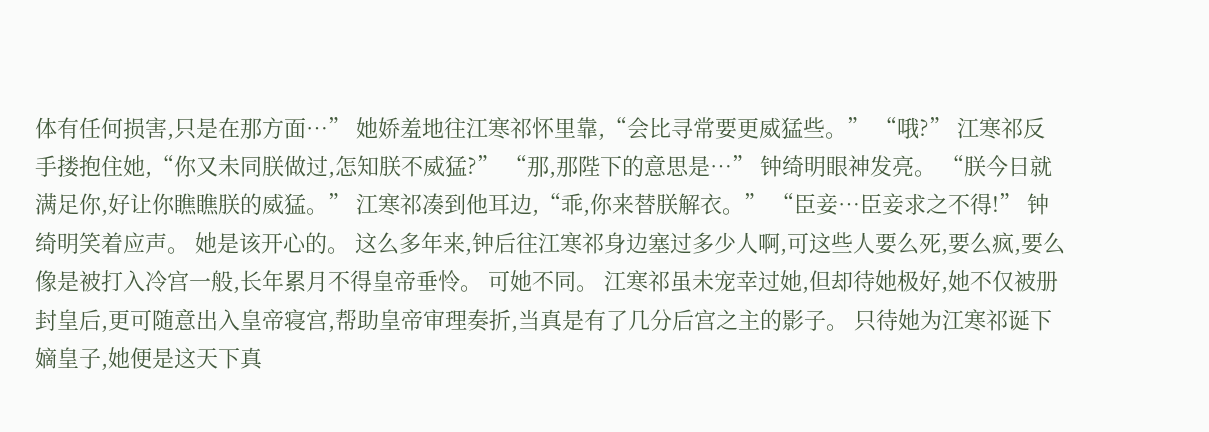体有任何损害,只是在那方面…” 她娇羞地往江寒祁怀里靠,“会比寻常要更威猛些。” “哦?” 江寒祁反手搂抱住她,“你又未同朕做过,怎知朕不威猛?” “那,那陛下的意思是…” 钟绮明眼神发亮。 “朕今日就满足你,好让你瞧瞧朕的威猛。” 江寒祁凑到他耳边,“乖,你来替朕解衣。” “臣妾…臣妾求之不得!” 钟绮明笑着应声。 她是该开心的。 这么多年来,钟后往江寒祁身边塞过多少人啊,可这些人要么死,要么疯,要么像是被打入冷宫一般,长年累月不得皇帝垂怜。 可她不同。 江寒祁虽未宠幸过她,但却待她极好,她不仅被册封皇后,更可随意出入皇帝寝宫,帮助皇帝审理奏折,当真是有了几分后宫之主的影子。 只待她为江寒祁诞下嫡皇子,她便是这天下真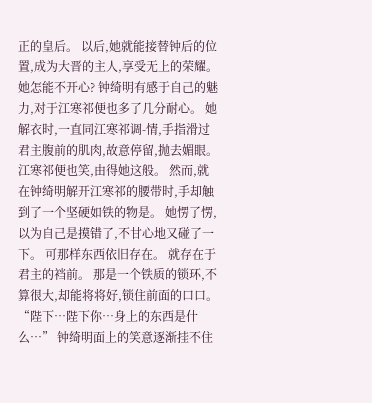正的皇后。 以后,她就能接替钟后的位置,成为大晋的主人,享受无上的荣耀。 她怎能不开心? 钟绮明有感于自己的魅力,对于江寒祁便也多了几分耐心。 她解衣时,一直同江寒祁调-情,手指滑过君主腹前的肌肉,故意停留,抛去媚眼。 江寒祁便也笑,由得她这般。 然而,就在钟绮明解开江寒祁的腰带时,手却触到了一个坚硬如铁的物是。 她愣了愣,以为自己是摸错了,不甘心地又碰了一下。 可那样东西依旧存在。 就存在于君主的裆前。 那是一个铁质的锁环,不算很大,却能将将好,锁住前面的口口。 “陛下…陛下你…身上的东西是什么…” 钟绮明面上的笑意逐渐挂不住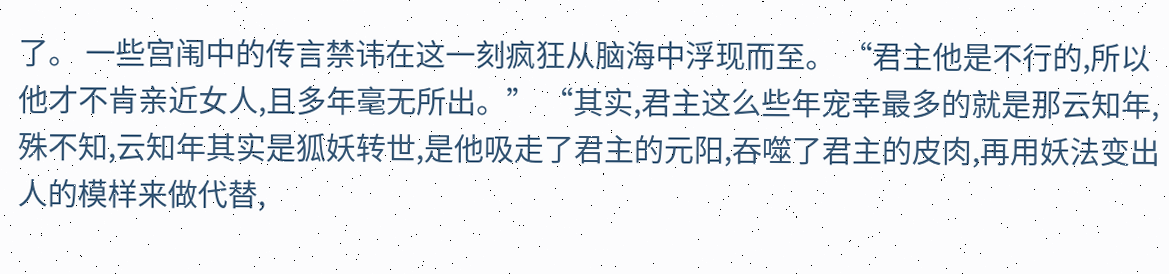了。 一些宫闱中的传言禁讳在这一刻疯狂从脑海中浮现而至。 “君主他是不行的,所以他才不肯亲近女人,且多年毫无所出。” “其实,君主这么些年宠幸最多的就是那云知年,殊不知,云知年其实是狐妖转世,是他吸走了君主的元阳,吞噬了君主的皮肉,再用妖法变出人的模样来做代替,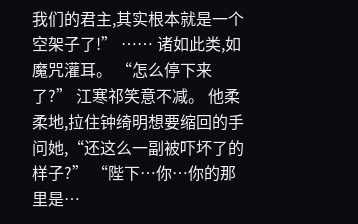我们的君主,其实根本就是一个空架子了!” …… 诸如此类,如魔咒灌耳。 “怎么停下来了?” 江寒祁笑意不减。 他柔柔地,拉住钟绮明想要缩回的手问她,“还这么一副被吓坏了的样子?” “陛下…你…你的那里是…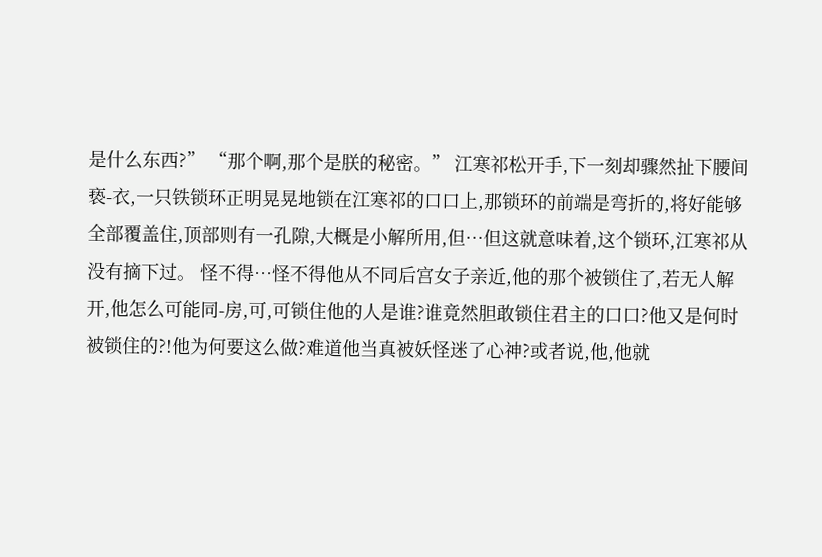是什么东西?” “那个啊,那个是朕的秘密。” 江寒祁松开手,下一刻却骤然扯下腰间亵-衣,一只铁锁环正明晃晃地锁在江寒祁的口口上,那锁环的前端是弯折的,将好能够全部覆盖住,顶部则有一孔隙,大概是小解所用,但…但这就意味着,这个锁环,江寒祁从没有摘下过。 怪不得…怪不得他从不同后宫女子亲近,他的那个被锁住了,若无人解开,他怎么可能同-房,可,可锁住他的人是谁?谁竟然胆敢锁住君主的口口?他又是何时被锁住的?!他为何要这么做?难道他当真被妖怪迷了心神?或者说,他,他就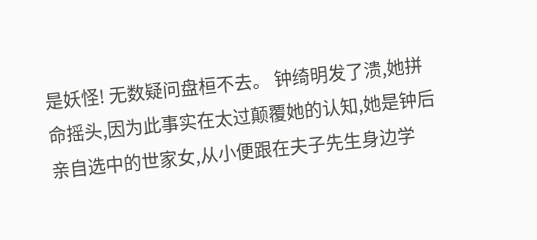是妖怪! 无数疑问盘桓不去。 钟绮明发了溃,她拼命摇头,因为此事实在太过颠覆她的认知,她是钟后亲自选中的世家女,从小便跟在夫子先生身边学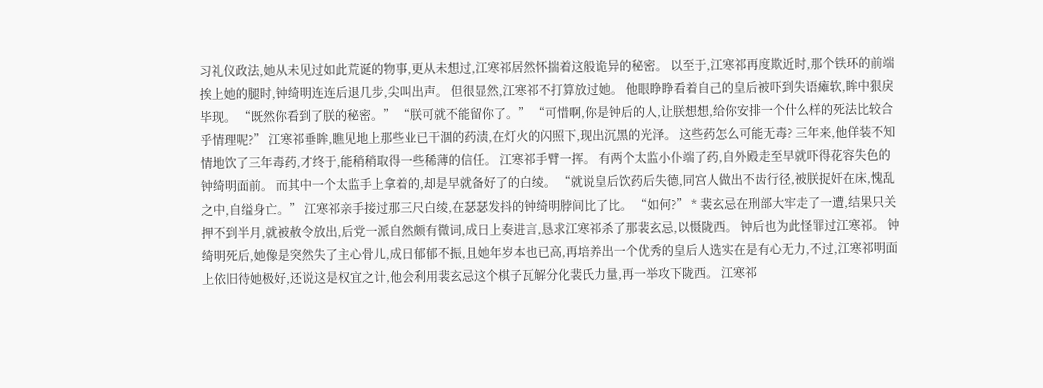习礼仪政法,她从未见过如此荒诞的物事,更从未想过,江寒祁居然怀揣着这般诡异的秘密。 以至于,江寒祁再度欺近时,那个铁环的前端挨上她的腿时,钟绮明连连后退几步,尖叫出声。 但很显然,江寒祁不打算放过她。 他眼睁睁看着自己的皇后被吓到失语瘫软,眸中狠戾毕现。 “既然你看到了朕的秘密。” “朕可就不能留你了。” “可惜啊,你是钟后的人,让朕想想,给你安排一个什么样的死法比较合乎情理呢?” 江寒祁垂眸,瞧见地上那些业已干涸的药渍,在灯火的闪照下,现出沉黑的光泽。 这些药怎么可能无毒? 三年来,他佯装不知情地饮了三年毒药,才终于,能稍稍取得一些稀薄的信任。 江寒祁手臂一挥。 有两个太监小仆端了药,自外殿走至早就吓得花容失色的钟绮明面前。 而其中一个太监手上拿着的,却是早就备好了的白绫。 “就说皇后饮药后失德,同宫人做出不齿行径,被朕捉奸在床,愧乱之中,自缢身亡。” 江寒祁亲手接过那三尺白绫,在瑟瑟发抖的钟绮明脖间比了比。 “如何?” * 裴玄忌在刑部大牢走了一遭,结果只关押不到半月,就被赦令放出,后党一派自然颇有微词,成日上奏进言,恳求江寒祁杀了那裴玄忌,以慑陇西。 钟后也为此怪罪过江寒祁。 钟绮明死后,她像是突然失了主心骨儿,成日郁郁不振,且她年岁本也已高,再培养出一个优秀的皇后人选实在是有心无力,不过,江寒祁明面上依旧待她极好,还说这是权宜之计,他会利用裴玄忌这个棋子瓦解分化裴氏力量,再一举攻下陇西。 江寒祁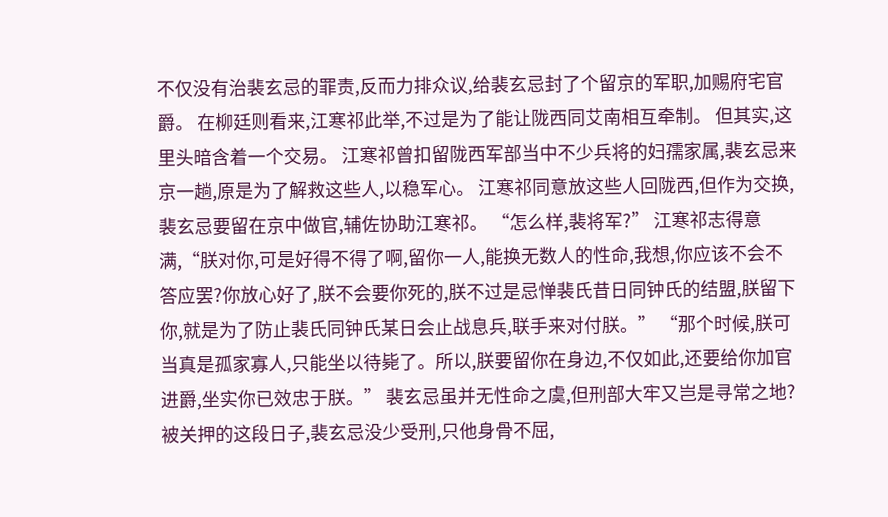不仅没有治裴玄忌的罪责,反而力排众议,给裴玄忌封了个留京的军职,加赐府宅官爵。 在柳廷则看来,江寒祁此举,不过是为了能让陇西同艾南相互牵制。 但其实,这里头暗含着一个交易。 江寒祁曾扣留陇西军部当中不少兵将的妇孺家属,裴玄忌来京一趟,原是为了解救这些人,以稳军心。 江寒祁同意放这些人回陇西,但作为交换,裴玄忌要留在京中做官,辅佐协助江寒祁。 “怎么样,裴将军?” 江寒祁志得意满,“朕对你,可是好得不得了啊,留你一人,能换无数人的性命,我想,你应该不会不答应罢?你放心好了,朕不会要你死的,朕不过是忌惮裴氏昔日同钟氏的结盟,朕留下你,就是为了防止裴氏同钟氏某日会止战息兵,联手来对付朕。” “那个时候,朕可当真是孤家寡人,只能坐以待毙了。所以,朕要留你在身边,不仅如此,还要给你加官进爵,坐实你已效忠于朕。” 裴玄忌虽并无性命之虞,但刑部大牢又岂是寻常之地?被关押的这段日子,裴玄忌没少受刑,只他身骨不屈,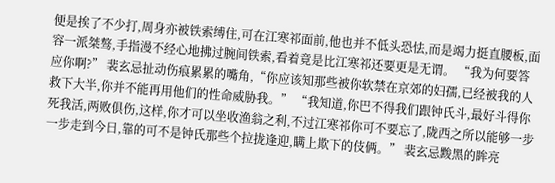便是挨了不少打,周身亦被铁索缚住,可在江寒祁面前,他也并不低头恐怯,而是竭力挺直腰板,面容一派桀骜,手指漫不经心地拂过腕间铁索,看着竟是比江寒祁还要更是无谓。 “我为何要答应你啊?” 裴玄忌扯动伤痕累累的嘴角,“你应该知那些被你软禁在京郊的妇孺,已经被我的人救下大半,你并不能再用他们的性命威胁我。” “我知道,你巴不得我们跟钟氏斗,最好斗得你死我活,两败俱伤,这样,你才可以坐收渔翁之利,不过江寒祁你可不要忘了,陇西之所以能够一步一步走到今日,靠的可不是钟氏那些个拉拢逢迎,瞒上欺下的伎俩。” 裴玄忌黢黑的眸亮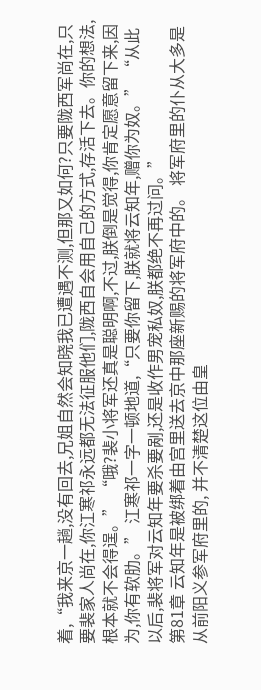着,“我来京一趟,没有回去,兄姐自然会知晓我已遭遇不测,但那又如何?只要陇西军尚在,只要裴家人尚在,你江寒祁永远都无法征服他们,陇西自会用自己的方式,存活下去。你的想法,根本就不会得逞。” “哦?裴小将军还真是聪明啊,不过,朕倒是觉得,你肯定愿意留下来,因为,你有软肋。” 江寒祁一字一顿地道,“只要你留下,朕就将云知年,赠你为奴。” “从此以后,裴将军对云知年要杀要剐,还是收作男宠私奴,朕都绝不再过问。”
第81章 云知年是被绑着由宫里送去京中那座新赐的将军府中的。 将军府里的仆从大多是从前阳义参军府里的, 并不清楚这位由皇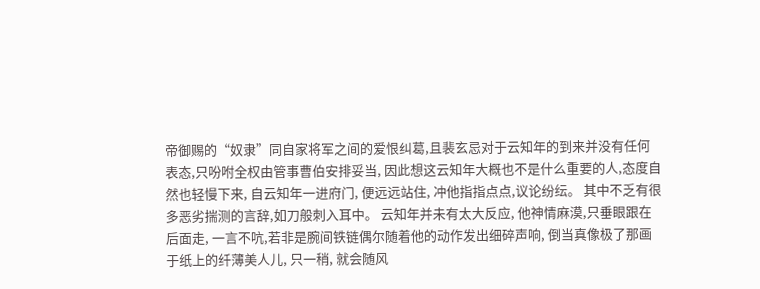帝御赐的“奴隶”同自家将军之间的爱恨纠葛,且裴玄忌对于云知年的到来并没有任何表态,只吩咐全权由管事曹伯安排妥当, 因此想这云知年大概也不是什么重要的人,态度自然也轻慢下来, 自云知年一进府门, 便远远站住, 冲他指指点点,议论纷纭。 其中不乏有很多恶劣揣测的言辞,如刀般刺入耳中。 云知年并未有太大反应, 他神情麻漠,只垂眼跟在后面走, 一言不吭,若非是腕间铁链偶尔随着他的动作发出细碎声响, 倒当真像极了那画于纸上的纤薄美人儿, 只一稍, 就会随风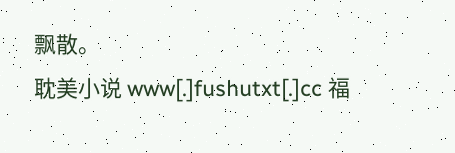飘散。
耽美小说 www[.]fushutxt[.]cc 福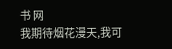书 网
我期待烟花漫天,我可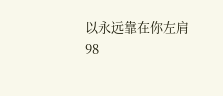以永远靠在你左肩
98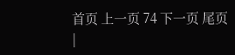首页 上一页 74 下一页 尾页
|